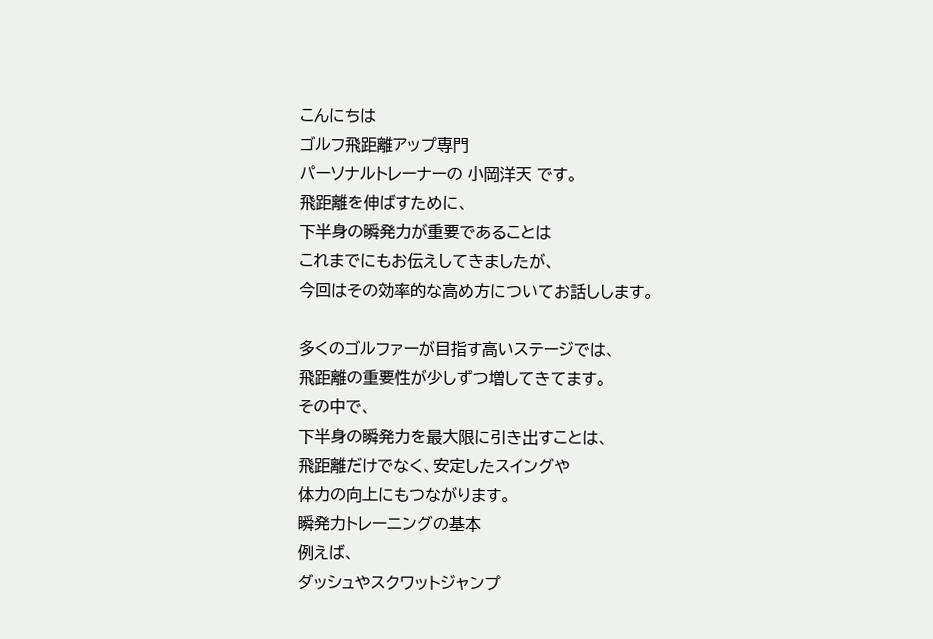こんにちは
ゴルフ飛距離アップ専門
パーソナルトレーナーの 小岡洋天 です。
飛距離を伸ばすために、
下半身の瞬発力が重要であることは
これまでにもお伝えしてきましたが、
今回はその効率的な高め方についてお話しします。

多くのゴルファーが目指す高いステージでは、
飛距離の重要性が少しずつ増してきてます。
その中で、
下半身の瞬発力を最大限に引き出すことは、
飛距離だけでなく、安定したスイングや
体力の向上にもつながります。
瞬発力トレーニングの基本
例えば、
ダッシュやスクワットジャンプ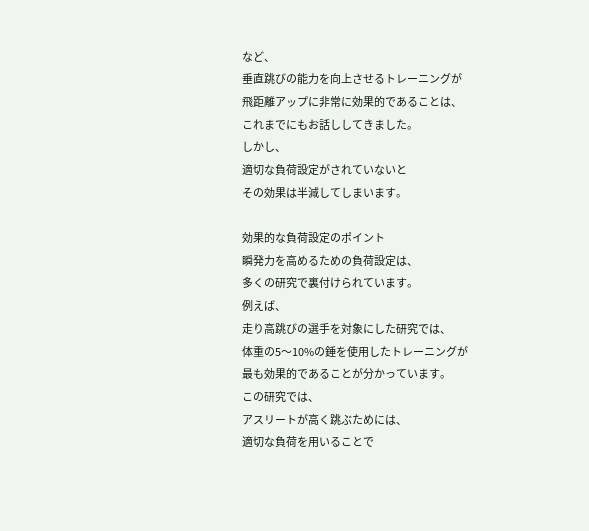など、
垂直跳びの能力を向上させるトレーニングが
飛距離アップに非常に効果的であることは、
これまでにもお話ししてきました。
しかし、
適切な負荷設定がされていないと
その効果は半減してしまいます。

効果的な負荷設定のポイント
瞬発力を高めるための負荷設定は、
多くの研究で裏付けられています。
例えば、
走り高跳びの選手を対象にした研究では、
体重の5〜10%の錘を使用したトレーニングが
最も効果的であることが分かっています。
この研究では、
アスリートが高く跳ぶためには、
適切な負荷を用いることで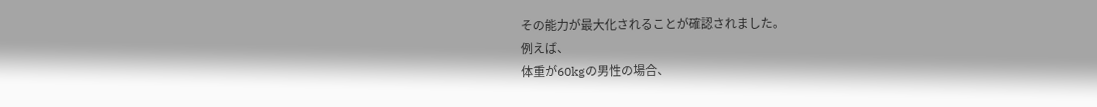その能力が最大化されることが確認されました。
例えば、
体重が60kgの男性の場合、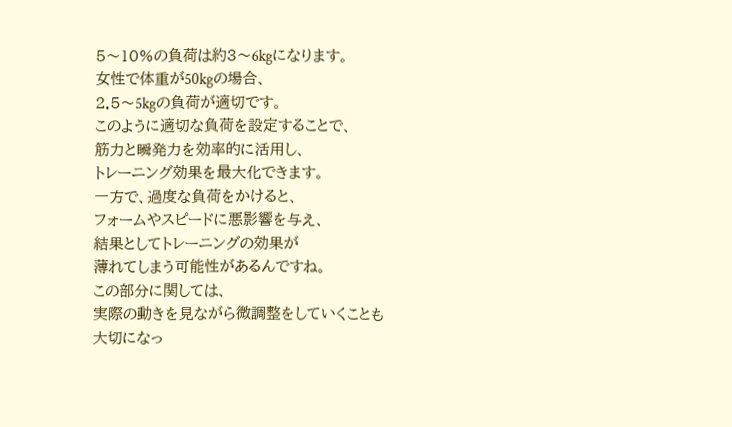5〜10%の負荷は約3〜6kgになります。
女性で体重が50kgの場合、
2.5〜5kgの負荷が適切です。
このように適切な負荷を設定することで、
筋力と瞬発力を効率的に活用し、
トレーニング効果を最大化できます。
一方で、過度な負荷をかけると、
フォームやスピードに悪影響を与え、
結果としてトレーニングの効果が
薄れてしまう可能性があるんですね。
この部分に関しては、
実際の動きを見ながら微調整をしていくことも
大切になっ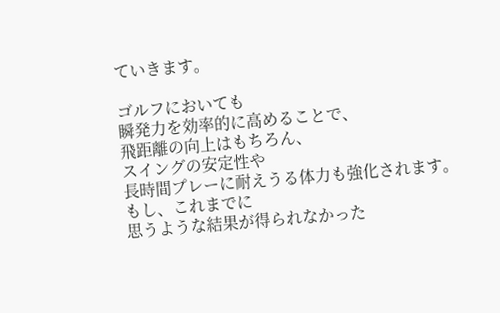ていきます。

ゴルフにおいても
瞬発力を効率的に高めることで、
飛距離の向上はもちろん、
スイングの安定性や
長時間プレーに耐えうる体力も強化されます。
もし、これまでに
思うような結果が得られなかった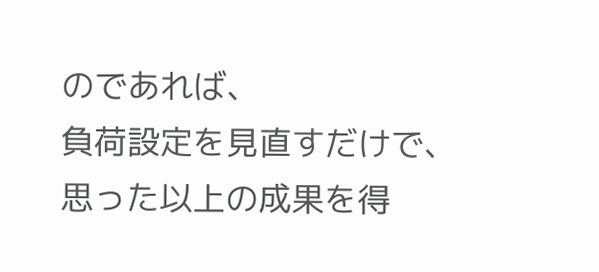のであれば、
負荷設定を見直すだけで、
思った以上の成果を得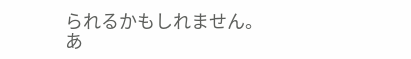られるかもしれません。
あ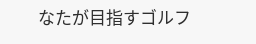なたが目指すゴルフ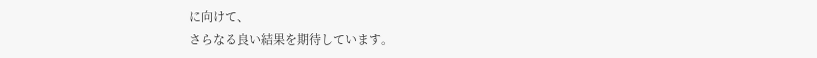に向けて、
さらなる良い結果を期待しています。